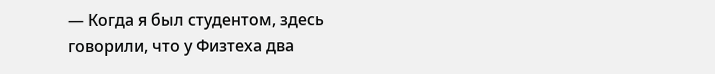— Когда я был студентом, здесь говорили, что у Физтеха два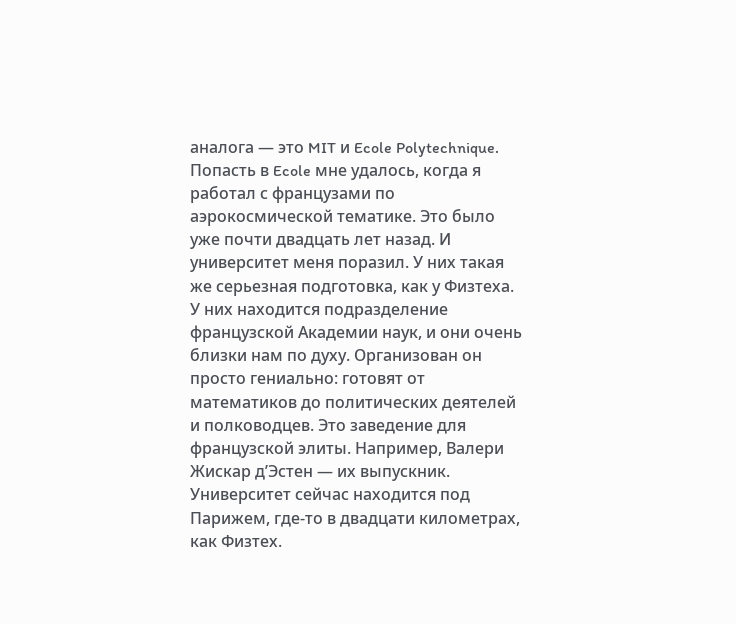аналога — это MIT и Ecole Polytechnique. Попасть в Ecole мне удалось, когда я работал с французами по аэрокосмической тематике. Это было уже почти двадцать лет назад. И университет меня поразил. У них такая же серьезная подготовка, как у Физтеха. У них находится подразделение французской Академии наук, и они очень близки нам по духу. Организован он просто гениально: готовят от математиков до политических деятелей и полководцев. Это заведение для французской элиты. Например, Валери Жискар д’Эстен — их выпускник.
Университет сейчас находится под Парижем, где-то в двадцати километрах, как Физтех.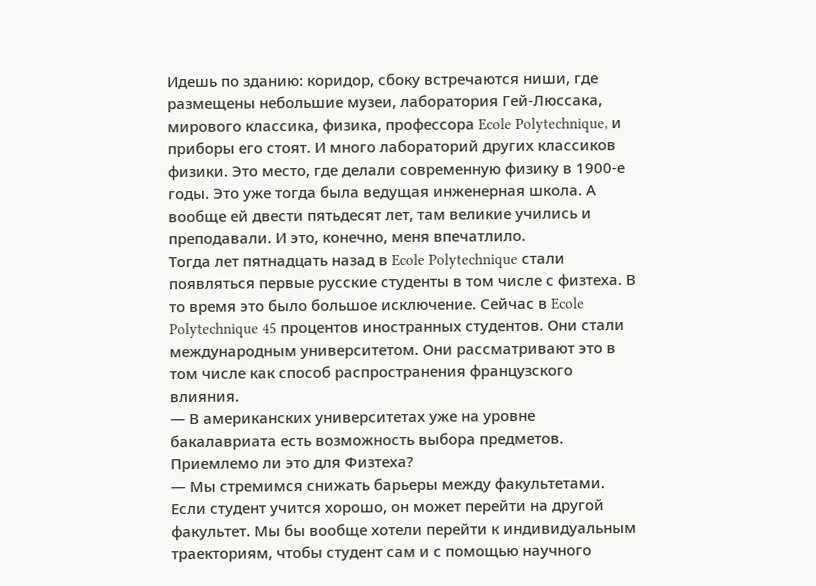Идешь по зданию: коридор, сбоку встречаются ниши, где размещены небольшие музеи, лаборатория Гей-Люссака, мирового классика, физика, профессора Ecole Polytechnique, и приборы его стоят. И много лабораторий других классиков физики. Это место, где делали современную физику в 1900-е годы. Это уже тогда была ведущая инженерная школа. А вообще ей двести пятьдесят лет, там великие учились и преподавали. И это, конечно, меня впечатлило.
Тогда лет пятнадцать назад в Ecole Polytechnique стали появляться первые русские студенты в том числе с физтеха. В то время это было большое исключение. Сейчас в Ecole Polytechnique 45 процентов иностранных студентов. Они стали международным университетом. Они рассматривают это в том числе как способ распространения французского влияния.
— В американских университетах уже на уровне бакалавриата есть возможность выбора предметов. Приемлемо ли это для Физтеха?
— Мы стремимся снижать барьеры между факультетами. Если студент учится хорошо, он может перейти на другой факультет. Мы бы вообще хотели перейти к индивидуальным траекториям, чтобы студент сам и с помощью научного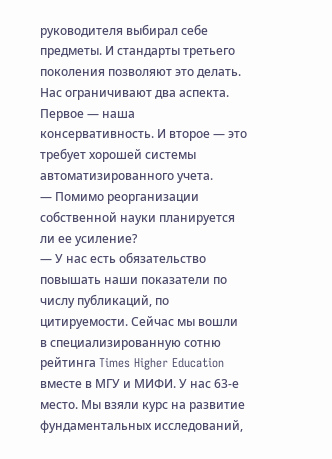руководителя выбирал себе предметы. И стандарты третьего поколения позволяют это делать. Нас ограничивают два аспекта. Первое — наша консервативность. И второе — это требует хорошей системы автоматизированного учета.
— Помимо реорганизации собственной науки планируется ли ее усиление?
— У нас есть обязательство повышать наши показатели по числу публикаций, по цитируемости. Сейчас мы вошли в специализированную сотню рейтинга Times Higher Education вместе в МГУ и МИФИ. У нас 63-е место. Мы взяли курс на развитие фундаментальных исследований,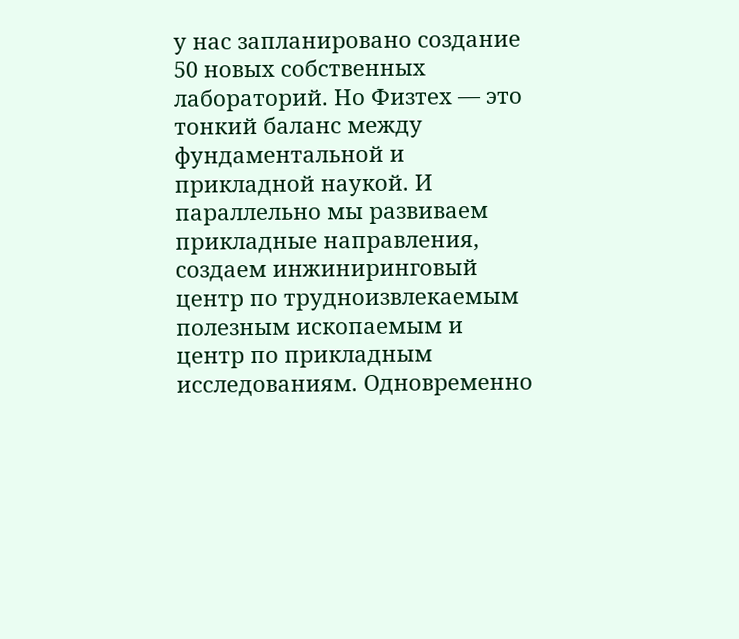у нас запланировано создание 50 новых собственных лабораторий. Но Физтех — это тонкий баланс между фундаментальной и прикладной наукой. И параллельно мы развиваем прикладные направления, создаем инжиниринговый центр по трудноизвлекаемым полезным ископаемым и центр по прикладным исследованиям. Одновременно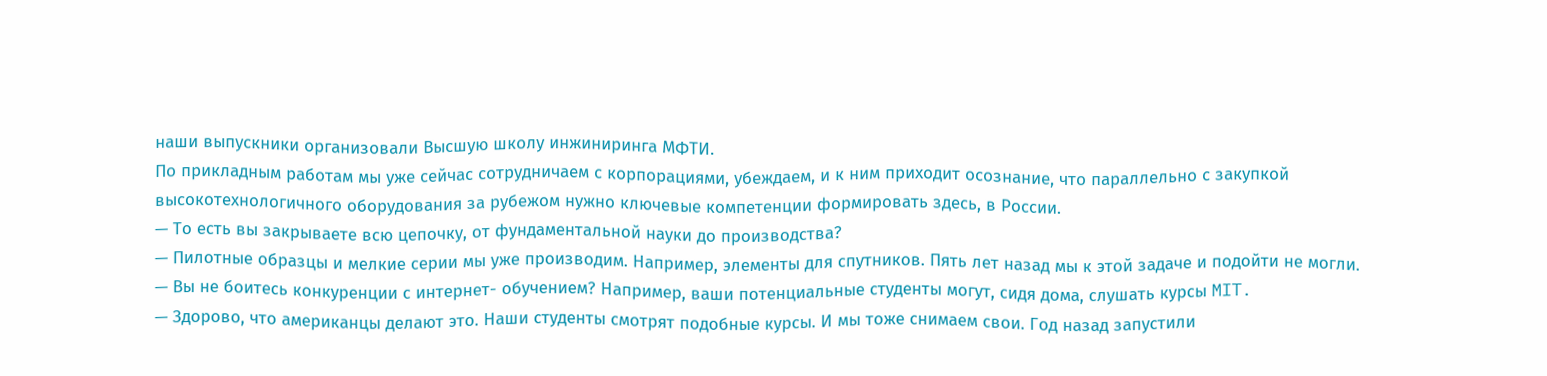наши выпускники организовали Высшую школу инжиниринга МФТИ.
По прикладным работам мы уже сейчас сотрудничаем с корпорациями, убеждаем, и к ним приходит осознание, что параллельно с закупкой высокотехнологичного оборудования за рубежом нужно ключевые компетенции формировать здесь, в России.
— То есть вы закрываете всю цепочку, от фундаментальной науки до производства?
— Пилотные образцы и мелкие серии мы уже производим. Например, элементы для спутников. Пять лет назад мы к этой задаче и подойти не могли.
— Вы не боитесь конкуренции с интернет- обучением? Например, ваши потенциальные студенты могут, сидя дома, слушать курсы MIT.
— Здорово, что американцы делают это. Наши студенты смотрят подобные курсы. И мы тоже снимаем свои. Год назад запустили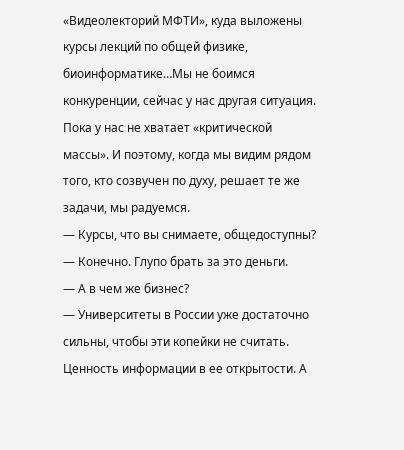«Видеолекторий МФТИ», куда выложены курсы лекций по общей физике, биоинформатике…Мы не боимся конкуренции, сейчас у нас другая ситуация. Пока у нас не хватает «критической массы». И поэтому, когда мы видим рядом того, кто созвучен по духу, решает те же задачи, мы радуемся.
— Курсы, что вы снимаете, общедоступны?
— Конечно. Глупо брать за это деньги.
— А в чем же бизнес?
— Университеты в России уже достаточно сильны, чтобы эти копейки не считать. Ценность информации в ее открытости. А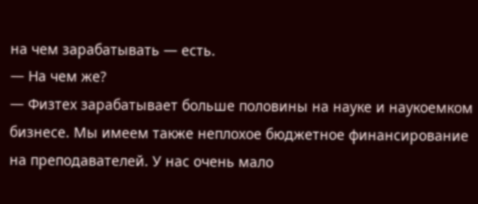на чем зарабатывать — есть.
— На чем же?
— Физтех зарабатывает больше половины на науке и наукоемком бизнесе. Мы имеем также неплохое бюджетное финансирование на преподавателей. У нас очень мало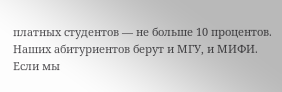платных студентов — не больше 10 процентов. Наших абитуриентов берут и МГУ, и МИФИ. Если мы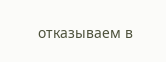отказываем в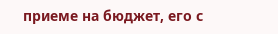приеме на бюджет, его с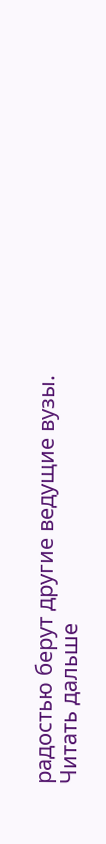радостью берут другие ведущие вузы.
Читать дальше